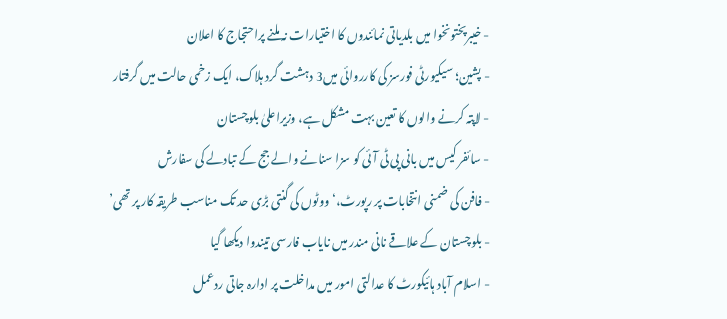- خیبرپختونخوا میں بلدیاتی نمائندوں کا اختیارات نہ ملنے پراحتجاج کا اعلان
- پشین؛ سیکیورٹی فورسز کی کارروائی میں3 دہشت گرد ہلاک، ایک زخمی حالت میں گرفتار
- لاپتہ کرنے والوں کا تعین بہت مشکل ہے، وزیراعلیٰ بلوچستان
- سائفر کیس میں بانی پی ٹی آئی کو سزا سنانے والے جج کے تبادلے کی سفارش
- فافن کی ضمنی انتخابات پر رپورٹ،‘ووٹوں کی گنتی بڑی حد تک مناسب طریقہ کار پر تھی’
- بلوچستان کے علاقے نانی مندر میں نایاب فارسی تیندوا دیکھا گیا
- اسلام آباد ہائیکورٹ کا عدالتی امور میں مداخلت پر ادارہ جاتی ردعمل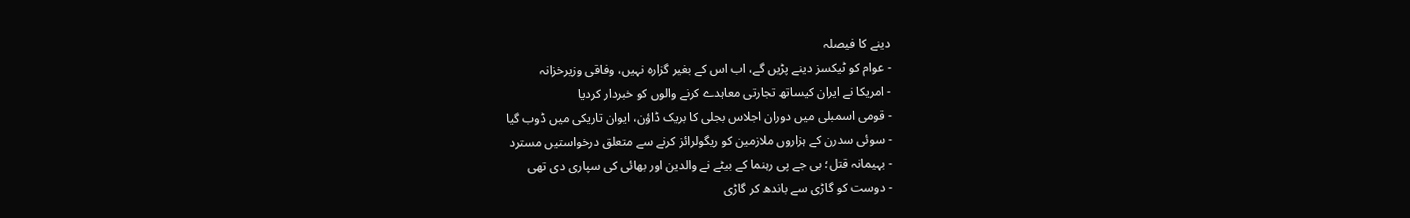دینے کا فیصلہ
- عوام کو ٹیکسز دینے پڑیں گے، اب اس کے بغیر گزارہ نہیں، وفاقی وزیرخزانہ
- امریکا نے ایران کیساتھ تجارتی معاہدے کرنے والوں کو خبردار کردیا
- قومی اسمبلی میں دوران اجلاس بجلی کا بریک ڈاؤن، ایوان تاریکی میں ڈوب گیا
- سوئی سدرن کے ہزاروں ملازمین کو ریگولرائز کرنے سے متعلق درخواستیں مسترد
- بہیمانہ قتل؛ بی جے پی رہنما کے بیٹے نے والدین اور بھائی کی سپاری دی تھی
- دوست کو گاڑی سے باندھ کر گاڑی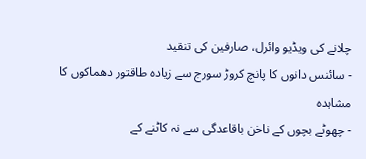چلانے کی ویڈیو وائرل، صارفین کی تنقید
- سائنس دانوں کا پانچ کروڑ سورج سے زیادہ طاقتور دھماکوں کا مشاہدہ
- چھوٹے بچوں کے ناخن باقاعدگی سے نہ کاٹنے کے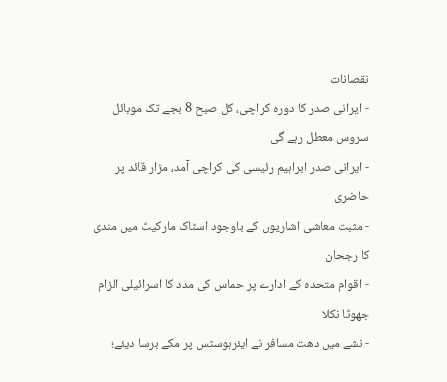نقصانات
- ایرانی صدر کا دورہ کراچی، کل صبح 8 بجے تک موبائل سروس معطل رہے گی
- ایرانی صدر ابراہیم رئیسی کی کراچی آمد، مزار قائد پر حاضری
- مثبت معاشی اشاریوں کے باوجود اسٹاک مارکیٹ میں مندی کا رجحان
- اقوام متحدہ کے ادارے پر حماس کی مدد کا اسرائیلی الزام جھوٹا نکلا
- نشے میں دھت مسافر نے ایئرہوسٹس پر مکے برسا دیئے؛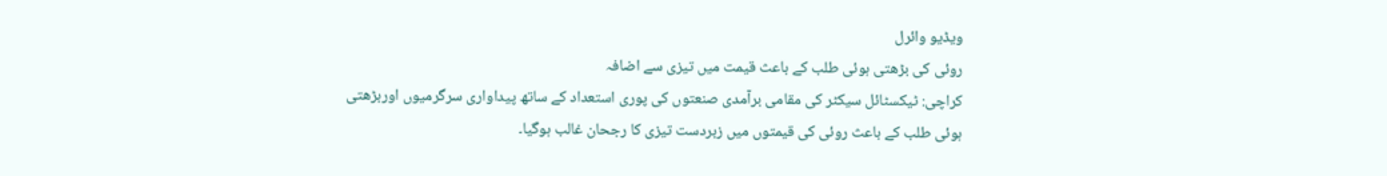ویڈیو وائرل
روئی کی بڑھتی ہوئی طلب کے باعث قیمت میں تیزی سے اضافہ
کراچی: ٹیکسٹائل سیکٹر کی مقامی برآمدی صنعتوں کی پوری استعداد کے ساتھ پیداواری سرگرمیوں اوربڑھتی ہوئی طلب کے باعث روئی کی قیمتوں میں زبردست تیزی کا رجحان غالب ہوگیا۔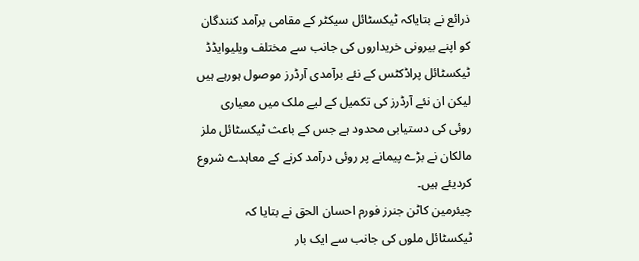ذرائع نے بتایاکہ ٹیکسٹائل سیکٹر کے مقامی برآمد کنندگان کو اپنے بیرونی خریداروں کی جانب سے مختلف ویلیوایڈڈ ٹیکسٹائل پراڈکٹس کے نئے برآمدی آرڈرز موصول ہورہے ہیں لیکن ان نئے آرڈرز کی تکمیل کے لیے ملک میں معیاری روئی کی دستیابی محدود ہے جس کے باعث ٹیکسٹائل ملز مالکان نے بڑے پیمانے پر روئی درآمد کرنے کے معاہدے شروع کردیئے ہیں۔
چیئرمین کاٹن جنرز فورم احسان الحق نے بتایا کہ ٹیکسٹائل ملوں کی جانب سے ایک بار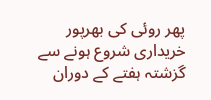پھر روئی کی بھرپور خریداری شروع ہونے سے گزشتہ ہفتے کے دوران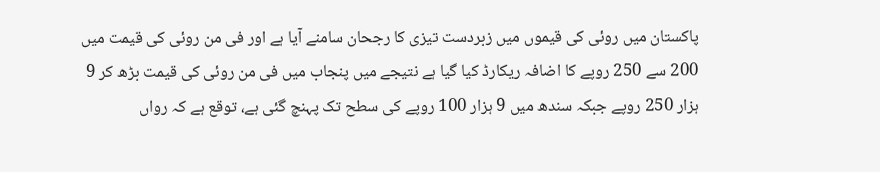پاکستان میں روئی کی قیموں میں زبردست تیزی کا رجحان سامنے آیا ہے اور فی من روئی کی قیمت میں 200 سے 250 روپے کا اضافہ ریکارڈ کیا گیا ہے نتیجے میں پنجاب میں فی من روئی کی قیمت بڑھ کر 9 ہزار 250 روپے جبکہ سندھ میں 9 ہزار 100 روپے کی سطح تک پہنچ گئی ہے، توقع ہے کہ رواں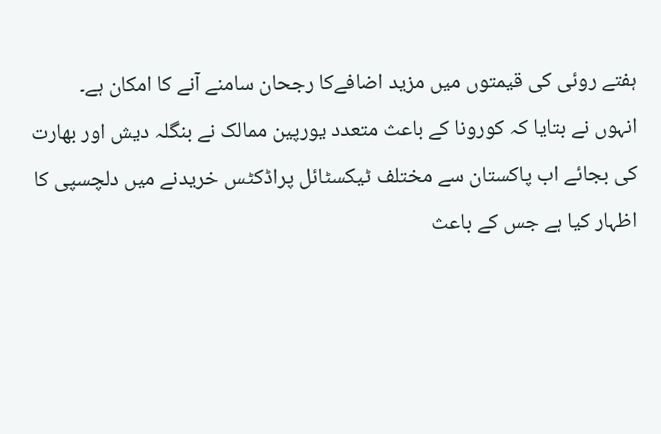ہفتے روئی کی قیمتوں میں مزید اضافےکا رجحان سامنے آنے کا امکان ہے۔
انہوں نے بتایا کہ کورونا کے باعث متعدد یورپین ممالک نے بنگلہ دیش اور بھارت کی بجائے اب پاکستان سے مختلف ٹیکسٹائل پراڈکٹس خریدنے میں دلچسپی کا اظہار کیا ہے جس کے باعث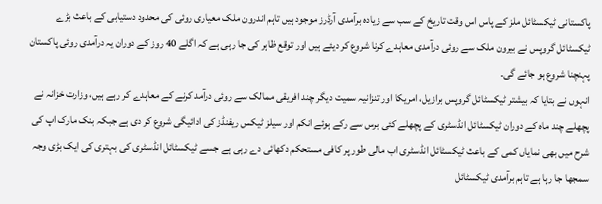پاکستانی ٹیکسٹائل ملز کے پاس اس وقت تاریخ کے سب سے زیادہ برآمدی آرڈرز موجود ہیں تاہم اندرون ملک معیاری روئی کی محدود دستیابی کے باعث بڑے ٹیکسٹائل گروپس نے بیرون ملک سے روئی درآمدی معاہدے کرنا شروع کر دیئے ہیں اور توقع ظاہر کی جا رہی ہے کہ اگلے 40 روز کے دوران یہ درآمدی روئی پاکستان پہنچنا شروع ہو جائے گی۔
انہوں نے بتایا کہ بیشتر ٹیکسٹائل گروپس برازیل، امریکا اور تنزانیہ سمیت دیگر چند افریقی ممالک سے روئی درآمد کرنے کے معاہدے کر رہے ہیں، وزارت خزانہ نے پچھلے چند ماہ کے دوران ٹیکسٹائل انڈسٹری کے پچھلے کئی برس سے رکے ہوئے انکم اور سیلز ٹیکس ریفنڈز کی ادائیگی شروع کر دی ہے جبکہ بنک مارک اپ کی شرح میں بھی نمایاں کمی کے باعث ٹیکسٹائل انڈسٹری اب مالی طور پر کافی مستحکم دکھائی دے رہی ہے جسے ٹیکسٹائل انڈسٹری کی بہتری کی ایک بڑی وجہ سمجھا جا رہا ہے تاہم برآمدی ٹیکسٹائل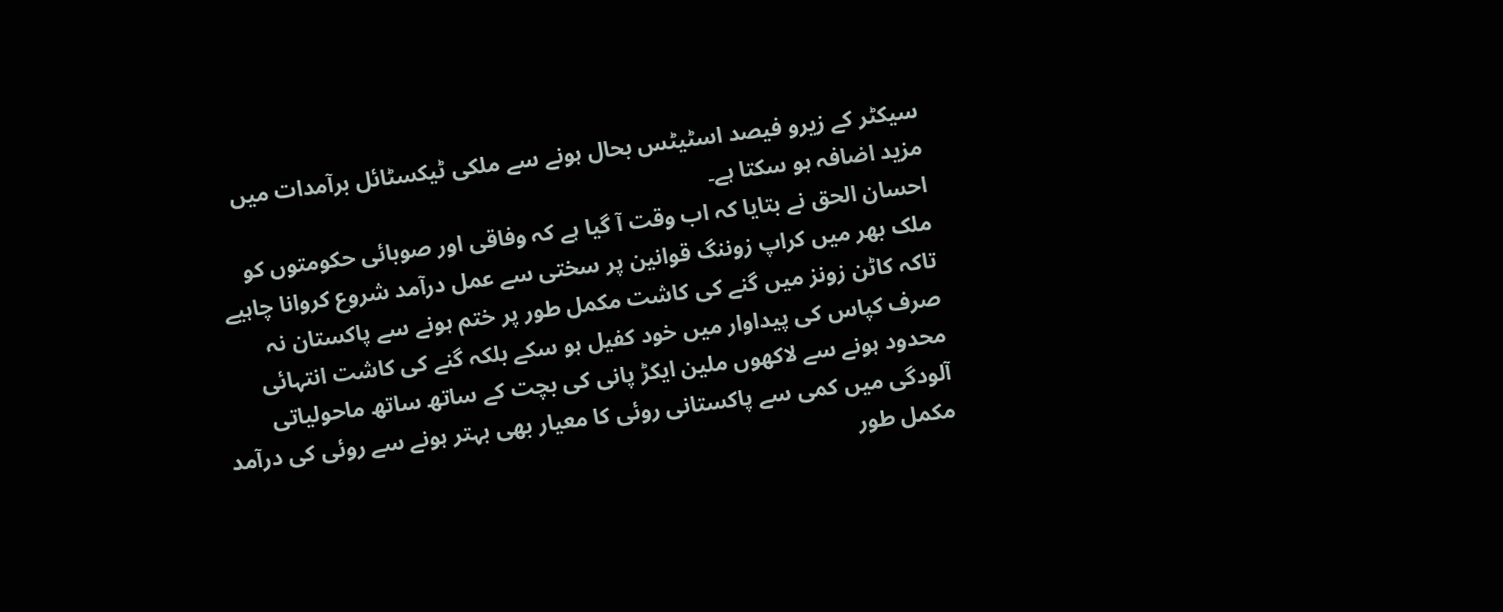سیکٹر کے زیرو فیصد اسٹیٹس بحال ہونے سے ملکی ٹیکسٹائل برآمدات میں مزید اضافہ ہو سکتا ہے۔
احسان الحق نے بتایا کہ اب وقت آ گیا ہے کہ وفاقی اور صوبائی حکومتوں کو ملک بھر میں کراپ زوننگ قوانین پر سختی سے عمل درآمد شروع کروانا چاہیے تاکہ کاٹن زونز میں گنے کی کاشت مکمل طور پر ختم ہونے سے پاکستان نہ صرف کپاس کی پیداوار میں خود کفیل ہو سکے بلکہ گنے کی کاشت انتہائی محدود ہونے سے لاکھوں ملین ایکڑ پانی کی بچت کے ساتھ ساتھ ماحولیاتی آلودگی میں کمی سے پاکستانی روئی کا معیار بھی بہتر ہونے سے روئی کی درآمد مکمل طور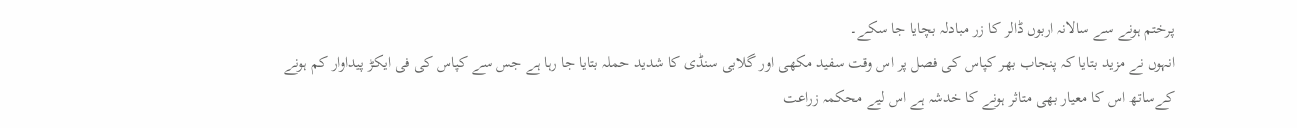پرختم ہونے سے سالانہ اربوں ڈالر کا زر مبادلہ بچایا جا سکے۔
انہوں نے مزید بتایا کہ پنجاب بھر کپاس کی فصل پر اس وقت سفید مکھی اور گلابی سنڈی کا شدید حملہ بتایا جا رہا ہے جس سے کپاس کی فی ایکڑ پیداوار کم ہونے کےساتھ اس کا معیار بھی متاثر ہونے کا خدشہ ہے اس لیے محکمہ زراعت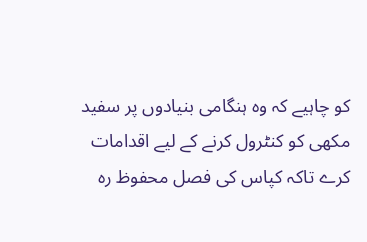کو چاہیے کہ وہ ہنگامی بنیادوں پر سفید مکھی کو کنٹرول کرنے کے لیے اقدامات کرے تاکہ کپاس کی فصل محفوظ رہ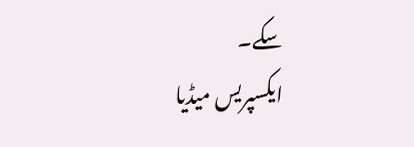سکے۔
ایکسپریس میڈیا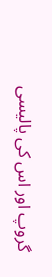گروپ اور اس کی پالیسی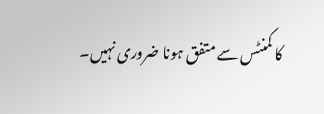کا کمنٹس سے متفق ہونا ضروری نہیں۔